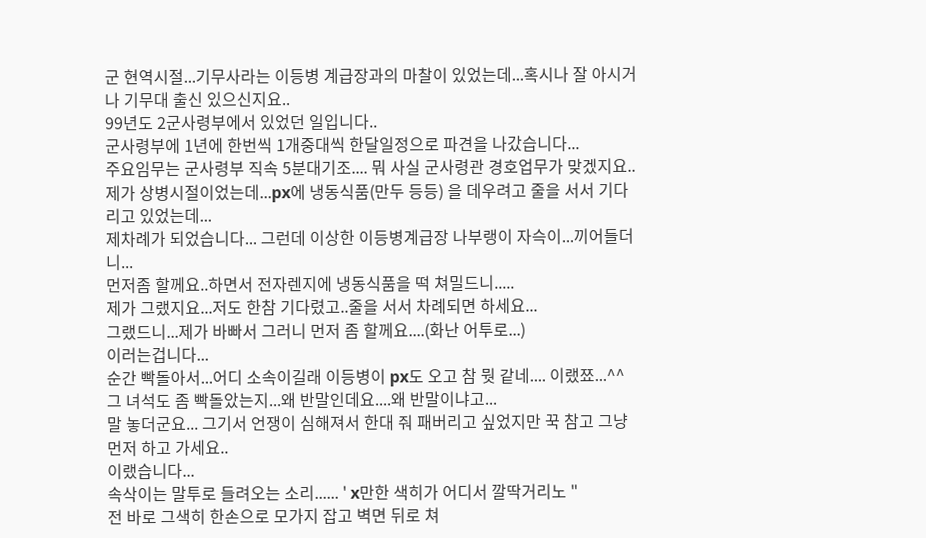군 현역시절...기무사라는 이등병 계급장과의 마찰이 있었는데...혹시나 잘 아시거나 기무대 출신 있으신지요..
99년도 2군사령부에서 있었던 일입니다..
군사령부에 1년에 한번씩 1개중대씩 한달일정으로 파견을 나갔습니다...
주요임무는 군사령부 직속 5분대기조.... 뭐 사실 군사령관 경호업무가 맞겠지요..
제가 상병시절이었는데...px에 냉동식품(만두 등등) 을 데우려고 줄을 서서 기다리고 있었는데...
제차례가 되었습니다... 그런데 이상한 이등병계급장 나부랭이 자슥이...끼어들더니...
먼저좀 할께요..하면서 전자렌지에 냉동식품을 떡 쳐밀드니.....
제가 그랬지요...저도 한참 기다렸고..줄을 서서 차례되면 하세요...
그랬드니...제가 바빠서 그러니 먼저 좀 할께요....(화난 어투로...)
이러는겁니다...
순간 빡돌아서...어디 소속이길래 이등병이 px도 오고 참 뭣 같네.... 이랬쬬...^^
그 녀석도 좀 빡돌았는지...왜 반말인데요....왜 반말이냐고...
말 놓더군요... 그기서 언쟁이 심해져서 한대 줘 패버리고 싶었지만 꾹 참고 그냥 먼저 하고 가세요..
이랬습니다...
속삭이는 말투로 들려오는 소리...... ' x만한 색히가 어디서 깔딱거리노 "
전 바로 그색히 한손으로 모가지 잡고 벽면 뒤로 쳐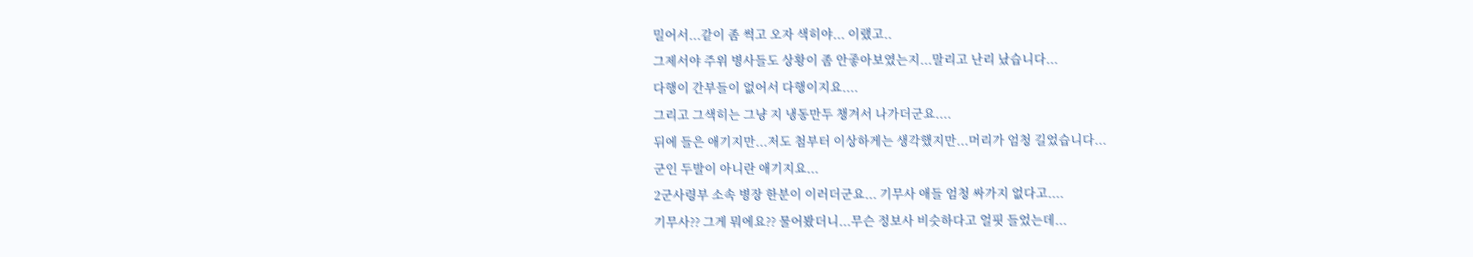밀어서...같이 좀 썩고 오자 색히야... 이랬고..
그제서야 주위 병사들도 상황이 좀 안좋아보였는지...말리고 난리 났습니다...
다행이 간부들이 없어서 다행이지요....
그리고 그색히는 그냥 지 냉동만두 챙겨서 나가더군요....
뒤에 들은 애기지만...저도 첨부터 이상하게는 생각했지만...머리가 엄청 길었습니다...
군인 두발이 아니란 애기지요...
2군사령부 소속 병장 한분이 이러더군요... 기무사 애들 엄청 싸가지 없다고....
기무사?? 그게 뭐에요?? 물어봤더니...무슨 정보사 비슷하다고 얼핏 들었는데...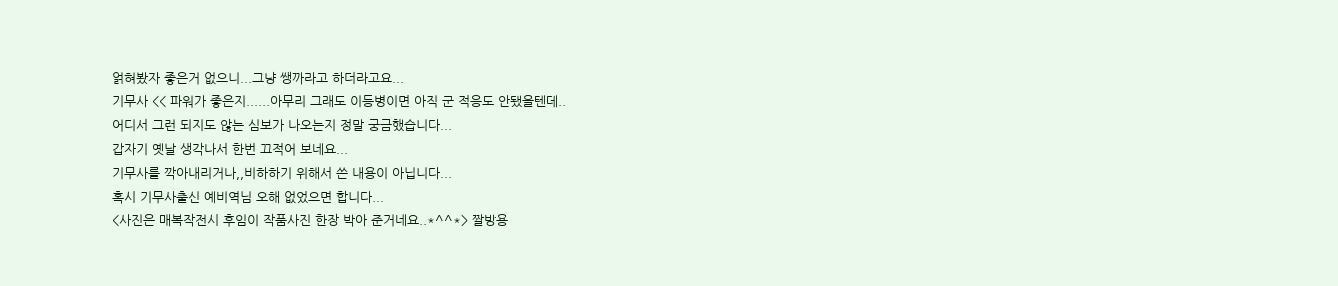얽혀봤자 좋은거 없으니...그냥 쌩까라고 하더라고요...
기무사 << 파워가 좋은지......아무리 그래도 이등병이면 아직 군 적응도 안됐을텐데..
어디서 그런 되지도 않는 심보가 나오는지 정말 궁금했습니다...
갑자기 옛날 생각나서 한번 끄적어 보네요...
기무사를 깍아내리거나,,비하하기 위해서 쓴 내용이 아닙니다...
혹시 기무사출신 예비역님 오해 없었으면 합니다...
<사진은 매복작전시 후임이 작품사진 한장 박아 준거네요..*^^*> 짤방용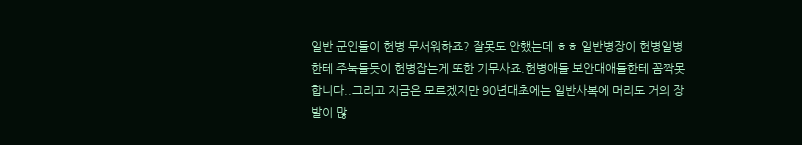일반 군인들이 헌병 무서워하죠? 잘못도 안했는데 ㅎㅎ 일반병장이 헌병일병한테 주눅들듯이 헌병잡는게 또한 기무사죠.헌병애들 보안대애들한테 꼼짝못합니다..그리고 지금은 모르겠지만 90년대초에는 일반사복에 머리도 거의 장발이 많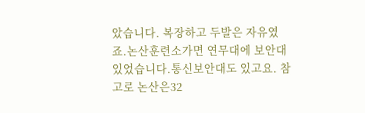았습니다. 복장하고 두발은 자유였죠.논산훈련소가면 연무대에 보안대 있었습니다.통신보안대도 있고요. 참고로 논산은32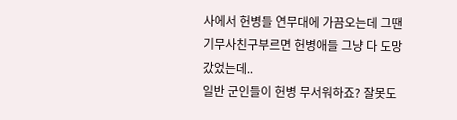사에서 헌병들 연무대에 가끔오는데 그땐 기무사친구부르면 헌병애들 그냥 다 도망갔었는데..
일반 군인들이 헌병 무서워하죠? 잘못도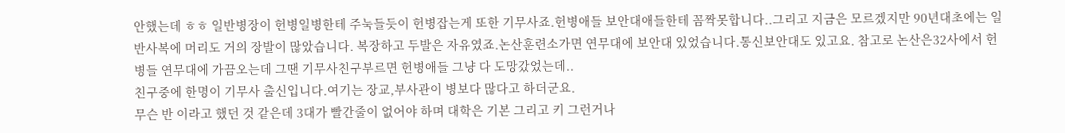안했는데 ㅎㅎ 일반병장이 헌병일병한테 주눅들듯이 헌병잡는게 또한 기무사죠.헌병애들 보안대애들한테 꼼짝못합니다..그리고 지금은 모르겠지만 90년대초에는 일반사복에 머리도 거의 장발이 많았습니다. 복장하고 두발은 자유였죠.논산훈련소가면 연무대에 보안대 있었습니다.통신보안대도 있고요. 참고로 논산은32사에서 헌병들 연무대에 가끔오는데 그땐 기무사친구부르면 헌병애들 그냥 다 도망갔었는데..
친구중에 한명이 기무사 출신입니다.여기는 장교,부사관이 병보다 많다고 하더군요.
무슨 반 이라고 했던 것 같은데 3대가 빨간줄이 없어야 하며 대학은 기본 그리고 키 그런거나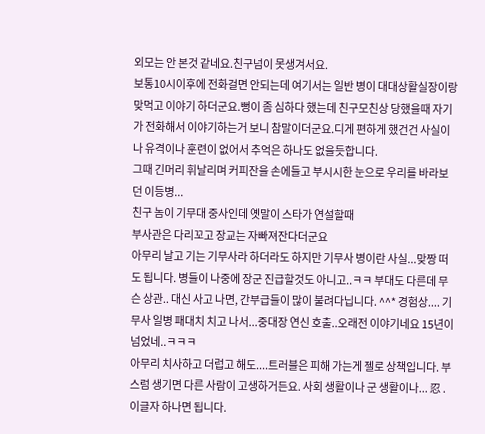외모는 안 본것 같네요.친구넘이 못생겨서요.
보통10시이후에 전화걸면 안되는데 여기서는 일반 병이 대대상활실장이랑 맞먹고 이야기 하더군요.뻥이 좀 심하다 했는데 친구모친상 당했을때 자기가 전화해서 이야기하는거 보니 참말이더군요.디게 편하게 했건건 사실이나 유격이나 훈련이 없어서 추억은 하나도 없을듯합니다.
그때 긴머리 휘날리며 커피잔을 손에들고 부시시한 눈으로 우리를 바라보던 이등병...
친구 놈이 기무대 중사인데 옛말이 스타가 연설할때
부사관은 다리꼬고 장교는 자빠져잔다더군요
아무리 날고 기는 기무사라 하더라도 하지만 기무사 병이란 사실...맞짱 떠도 됩니다. 병들이 나중에 장군 진급할것도 아니고..ㅋㅋ 부대도 다른데 무슨 상관.. 대신 사고 나면, 간부급들이 많이 불려다닙니다. ^^* 경험상.... 기무사 일병 패대치 치고 나서...중대장 연신 호출..오래전 이야기네요 15년이 넘었네..ㅋㅋㅋ
아무리 치사하고 더럽고 해도....트러블은 피해 가는게 젤로 상책입니다. 부스럼 생기면 다른 사람이 고생하거든요. 사회 생활이나 군 생활이나... 忍 . 이글자 하나면 됩니다.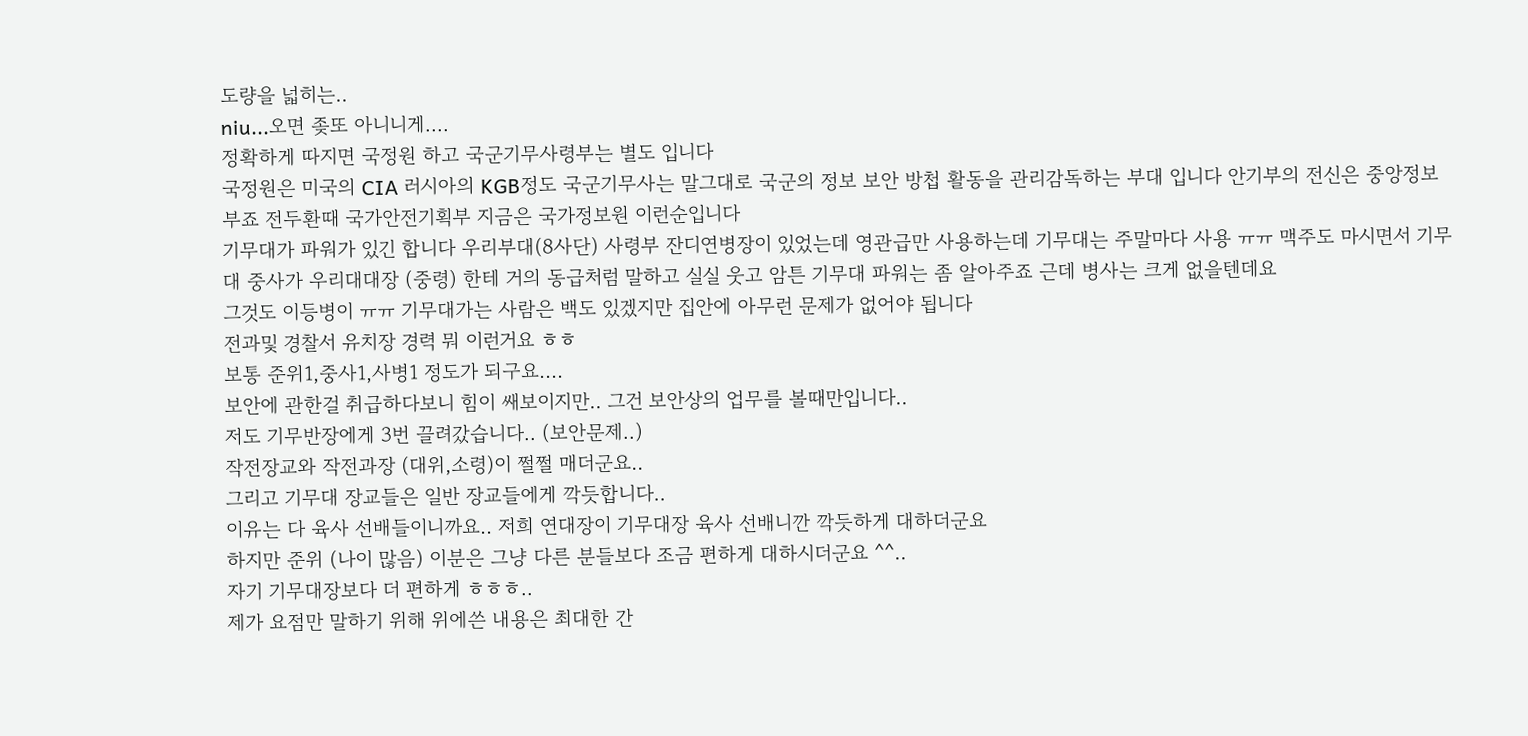도량을 넓히는..
niu...오면 좆또 아니니게....
정확하게 따지면 국정원 하고 국군기무사령부는 별도 입니다
국정원은 미국의 CIA 러시아의 KGB정도 국군기무사는 말그대로 국군의 정보 보안 방첩 활동을 관리감독하는 부대 입니다 안기부의 전신은 중앙정보부죠 전두환때 국가안전기획부 지금은 국가정보원 이런순입니다
기무대가 파워가 있긴 합니다 우리부대(8사단) 사령부 잔디연병장이 있었는데 영관급만 사용하는데 기무대는 주말마다 사용 ㅠㅠ 맥주도 마시면서 기무대 중사가 우리대대장 (중령) 한테 거의 동급처럼 말하고 실실 웃고 암튼 기무대 파워는 좀 알아주죠 근데 병사는 크게 없을텐데요
그것도 이등병이 ㅠㅠ 기무대가는 사람은 백도 있겠지만 집안에 아무런 문제가 없어야 됩니다
전과및 경찰서 유치장 경력 뭐 이런거요 ㅎㅎ
보통 준위1,중사1,사병1 정도가 되구요....
보안에 관한걸 취급하다보니 힘이 쌔보이지만.. 그건 보안상의 업무를 볼때만입니다..
저도 기무반장에게 3번 끌려갔습니다.. (보안문제..)
작전장교와 작전과장 (대위,소령)이 쩔쩔 매더군요..
그리고 기무대 장교들은 일반 장교들에게 깍듯합니다..
이유는 다 육사 선배들이니까요.. 저희 연대장이 기무대장 육사 선배니깐 깍듯하게 대하더군요
하지만 준위 (나이 많음) 이분은 그냥 다른 분들보다 조금 편하게 대하시더군요 ^^..
자기 기무대장보다 더 편하게 ㅎㅎㅎ..
제가 요점만 말하기 위해 위에쓴 내용은 최대한 간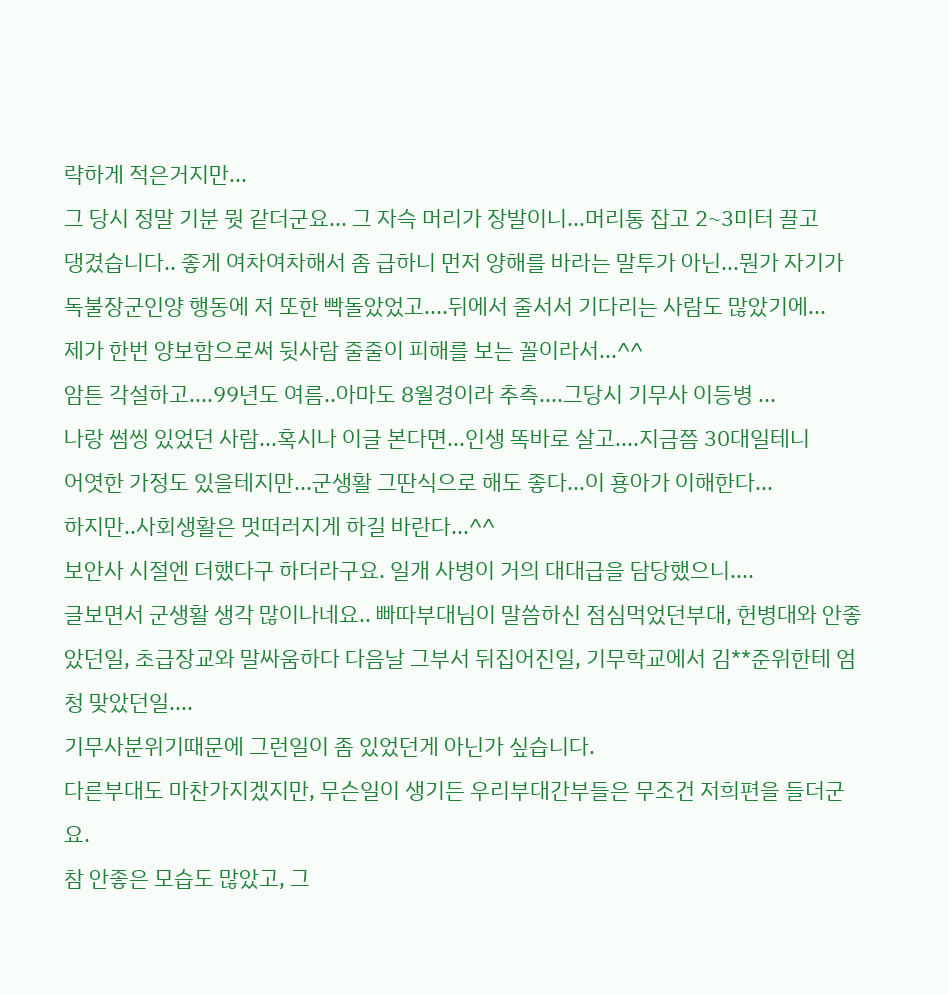략하게 적은거지만...
그 당시 정말 기분 뭣 같더군요... 그 자슥 머리가 장발이니...머리통 잡고 2~3미터 끌고
댕겼습니다.. 좋게 여차여차해서 좀 급하니 먼저 양해를 바라는 말투가 아닌...뭔가 자기가
독불장군인양 행동에 저 또한 빡돌았었고....뒤에서 줄서서 기다리는 사람도 많았기에...
제가 한번 양보함으로써 뒷사람 줄줄이 피해를 보는 꼴이라서...^^
암튼 각설하고....99년도 여름..아마도 8월경이라 추측....그당시 기무사 이등병 ...
나랑 썸씽 있었던 사람...혹시나 이글 본다면...인생 똑바로 살고....지금쯤 30대일테니
어엿한 가정도 있을테지만...군생활 그딴식으로 해도 좋다...이 횽아가 이해한다...
하지만..사회생활은 멋떠러지게 하길 바란다...^^
보안사 시절엔 더했다구 하더라구요. 일개 사병이 거의 대대급을 담당했으니....
글보면서 군생활 생각 많이나네요.. 빠따부대님이 말씀하신 점심먹었던부대, 헌병대와 안좋았던일, 초급장교와 말싸움하다 다음날 그부서 뒤집어진일, 기무학교에서 김**준위한테 엄청 맞았던일....
기무사분위기때문에 그런일이 좀 있었던게 아닌가 싶습니다.
다른부대도 마찬가지겠지만, 무슨일이 생기든 우리부대간부들은 무조건 저희편을 들더군요.
참 안좋은 모습도 많았고, 그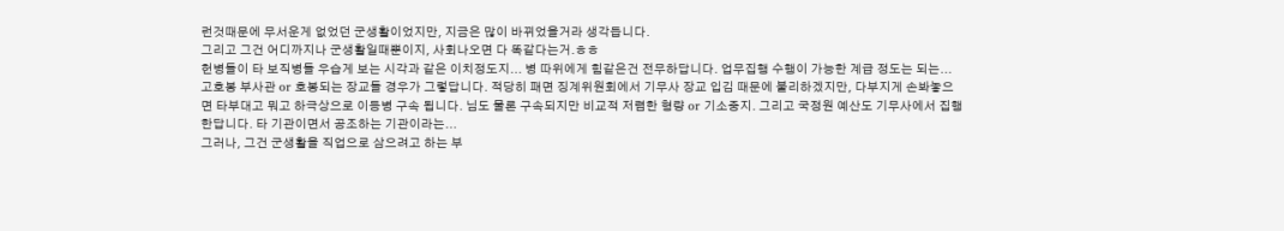런것때문에 무서운게 없었던 군생활이었지만, 지금은 많이 바뀌었을거라 생각듭니다.
그리고 그건 어디까지나 군생활일때뿐이지, 사회나오면 다 똑같다는거.ㅎㅎ
헌병들이 타 보직병들 우습게 보는 시각과 같은 이치정도지... 병 따위에게 힘같은건 전무하답니다. 업무집행 수행이 가능한 계급 정도는 되는... 고호봉 부사관 or 호봉되는 장교들 경우가 그렇답니다. 적당히 패면 징계위원회에서 기무사 장교 입김 때문에 불리하겠지만, 다부지게 손봐놓으면 타부대고 뭐고 하극상으로 이등병 구속 됩니다. 님도 물론 구속되지만 비교적 저렴한 형량 or 기소중지. 그리고 국정원 예산도 기무사에서 집행 한답니다. 타 기관이면서 공조하는 기관이라는...
그러나, 그건 군생활을 직업으로 삼으려고 하는 부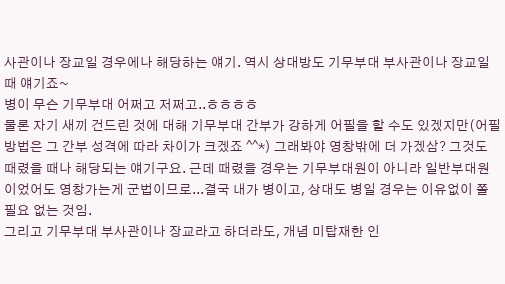사관이나 장교일 경우에나 해당하는 얘기. 역시 상대방도 기무부대 부사관이나 장교일 때 얘기죠~
병이 무슨 기무부대 어쩌고 저쩌고..ㅎㅎㅎㅎ
물론 자기 새끼 건드린 것에 대해 기무부대 간부가 강하게 어필을 할 수도 있겠지만(어필 방법은 그 간부 성격에 따라 차이가 크겠죠 ^^*) 그래봐야 영창밖에 더 가겠삼? 그것도 때렸을 때나 해당되는 얘기구요. 근데 때렸을 경우는 기무부대원이 아니라 일반부대원이었어도 영창가는게 군법이므로...결국 내가 병이고, 상대도 병일 경우는 이유없이 쫄 필요 없는 것임.
그리고 기무부대 부사관이나 장교라고 하더라도, 개념 미탑재한 인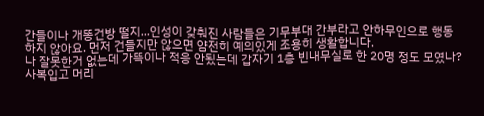간들이나 개똥건방 떨지...인성이 갖춰진 사람들은 기무부대 간부라고 안하무인으로 행동하지 않아요. 먼저 건들지만 않으면 얌전히 예의있게 조용히 생활합니다.
나 잘못한거 없는데 가뜩이나 적응 안됬는데 갑자기 1층 빈내무실로 한 20명 정도 모였나?
사복입고 머리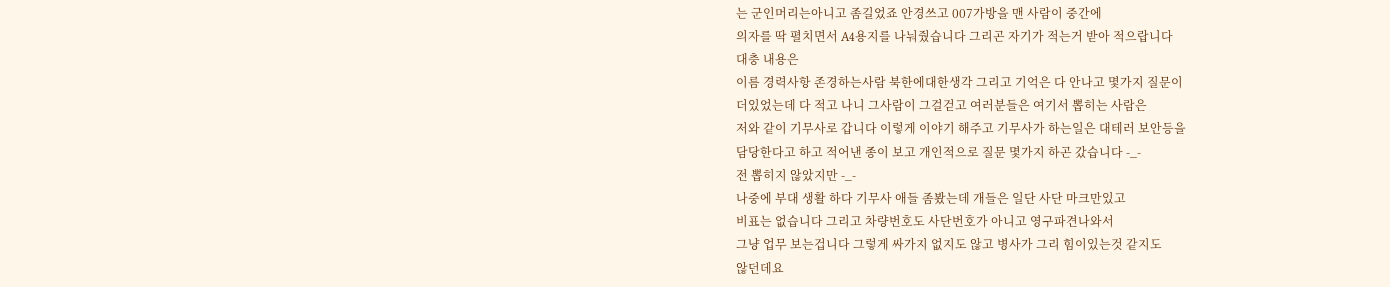는 군인머리는아니고 좀길었죠 안경쓰고 007가방을 맨 사람이 중간에
의자를 딱 펼치면서 A4용지를 나눠줬습니다 그리곤 자기가 적는거 받아 적으랍니다
대충 내용은
이름 경력사항 존경하는사람 북한에대한생각 그리고 기억은 다 안나고 몇가지 질문이
더있었는데 다 적고 나니 그사람이 그걸걷고 여러분들은 여기서 뽑히는 사람은
저와 같이 기무사로 갑니다 이렇게 이야기 해주고 기무사가 하는일은 대테러 보안등을
담당한다고 하고 적어낸 종이 보고 개인적으로 질문 몇가지 하곤 갔습니다 -_-
전 뽑히지 않았지만 -_-
나중에 부대 생활 하다 기무사 애들 좀봤는데 개들은 일단 사단 마크만있고
비표는 없습니다 그리고 차량번호도 사단번호가 아니고 영구파견나와서
그냥 업무 보는겁니다 그렇게 싸가지 없지도 않고 병사가 그리 힘이있는것 같지도
않던데요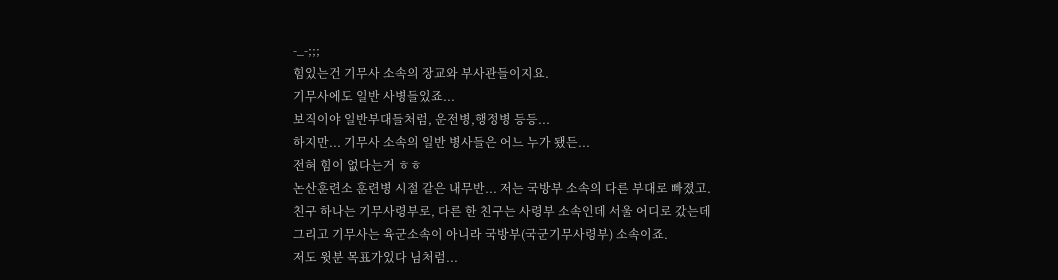-_-;;;
힘있는건 기무사 소속의 장교와 부사관들이지요.
기무사에도 일반 사병들있죠...
보직이야 일반부대들처럼, 운전병,행정병 등등...
하지만... 기무사 소속의 일반 병사들은 어느 누가 됐든...
전혀 힘이 없다는거 ㅎㅎ
논산훈련소 훈련병 시절 같은 내무반... 저는 국방부 소속의 다른 부대로 빠졌고.
친구 하나는 기무사령부로, 다른 한 친구는 사령부 소속인데 서울 어디로 갔는데
그리고 기무사는 육군소속이 아니라 국방부(국군기무사령부) 소속이죠.
저도 윗분 목표가있다 님처럼...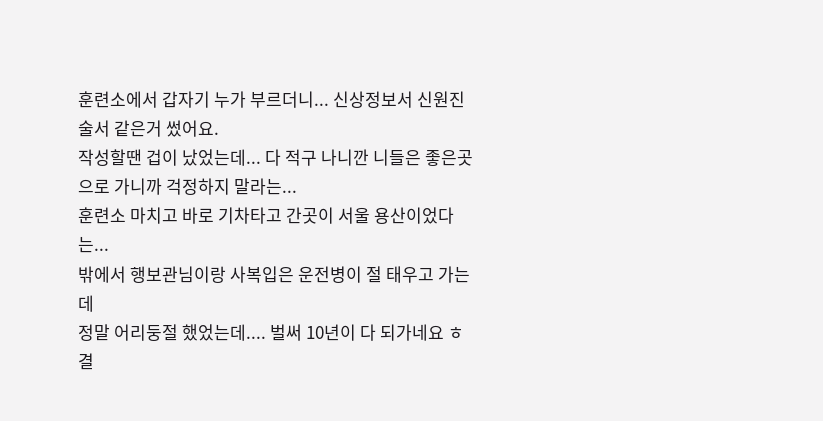훈련소에서 갑자기 누가 부르더니... 신상정보서 신원진술서 같은거 썼어요.
작성할땐 겁이 났었는데... 다 적구 나니깐 니들은 좋은곳으로 가니까 걱정하지 말라는...
훈련소 마치고 바로 기차타고 간곳이 서울 용산이었다는...
밖에서 행보관님이랑 사복입은 운전병이 절 태우고 가는데
정말 어리둥절 했었는데.... 벌써 10년이 다 되가네요 ㅎ
결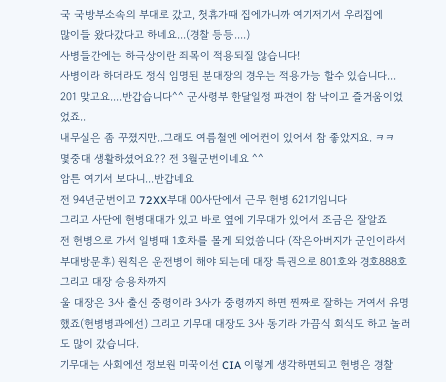국 국방부소속의 부대로 갔고, 첫휴가때 집에가니까 여기저기서 우리집에
많이들 왔다갔다고 하네요...(경찰 등등....)
사병들간에는 하극상이란 죄목이 적용되질 않습니다!
사병이라 하더라도 정식 임명된 분대장의 경우는 적용가능 할수 있습니다...
201 맞고요....반갑습니다^^ 군사령부 한달일정 파견이 참 낙이고 즐거움이었었죠..
내무실은 좀 꾸졌지만..그래도 여름철엔 에어컨이 있어서 참 좋았지요. ㅋㅋ
몇중대 생활하셨어요?? 전 3월군번이네요 ^^
암튼 여기서 보다니...반갑네요
전 94년군번이고 72XX부대 00사단에서 근무 헌병 621기임니다
그리고 사단에 헌병대대가 있고 바로 옆에 기무대가 있어서 조금은 잘알죠
전 헌병으로 가서 일병때 1호차를 몰게 되었씀니다 (작은아버지가 군인이라서 부대방문후) 원칙은 운전병이 해야 되는데 대장 특권으로 801호와 경호888호 그리고 대장 승용차까지
울 대장은 3사 출신 중령이라 3사가 중령까지 하면 찐짜로 잘하는 거여서 유명했죠(헌병병과에선) 그리고 기무대 대장도 3사 동기라 가끔식 회식도 하고 놀러도 많이 갔습니다.
기무대는 사회에선 정보원 미꾹이선 CIA 이렇게 생각하면되고 헌병은 경찰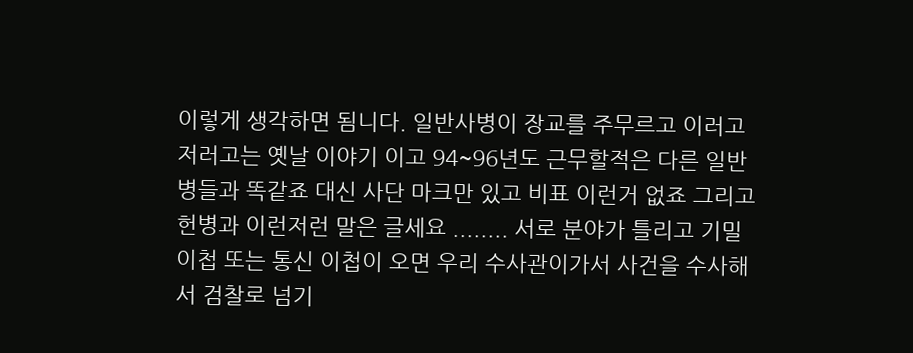이렇게 생각하면 됨니다. 일반사병이 장교를 주무르고 이러고 저러고는 옛날 이야기 이고 94~96년도 근무할적은 다른 일반병들과 똑같죠 대신 사단 마크만 있고 비표 이런거 없죠 그리고 헌병과 이런저런 말은 글세요 ........ 서로 분야가 틀리고 기밀 이첩 또는 통신 이첩이 오면 우리 수사관이가서 사건을 수사해서 검찰로 넘기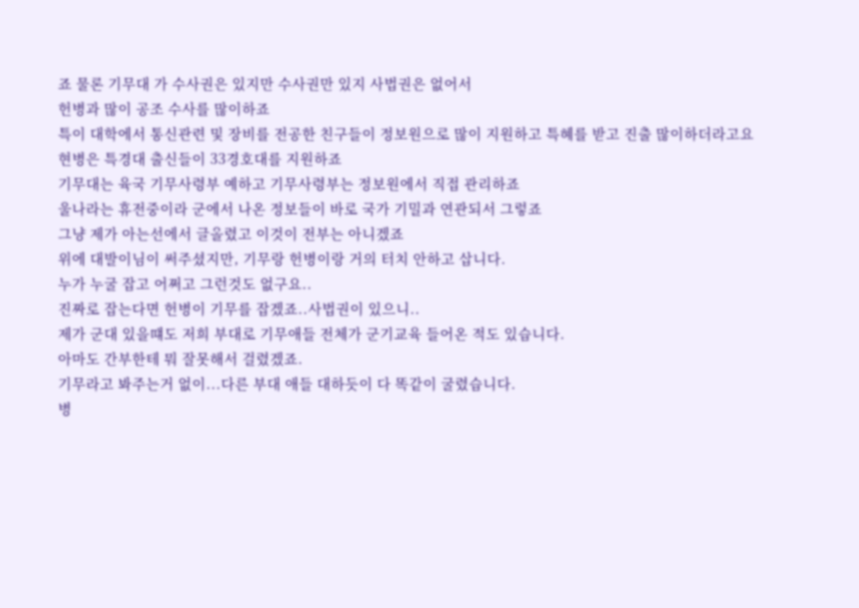죠 물론 기무대 가 수사권은 있지만 수사권만 있지 사법권은 없어서
헌병과 많이 공조 수사를 많이하죠
특이 대학에서 통신관련 및 장비를 전공한 친구들이 정보원으로 많이 지원하고 특혜를 받고 진출 많이하더라고요
현병은 특경대 출신들이 33경호대를 지원하죠
기무대는 육국 기무사령부 예하고 기무사령부는 정보원에서 직접 관리하죠
울나라는 휴전중이라 군에서 나온 정보들이 바로 국가 기밀과 연관되서 그렇죠
그냥 제가 아는선에서 글올렸고 이것이 전부는 아니겠죠
위에 대발이님이 써주셨지만, 기무랑 헌병이랑 거의 터치 안하고 삽니다.
누가 누굴 잡고 어쩌고 그런것도 없구요..
진짜로 잡는다면 헌병이 기무를 잡겠죠..사법권이 있으니..
제가 군대 있을떄도 저희 부대로 기무애들 전체가 군기교육 들어온 적도 있습니다.
아마도 간부한테 뭐 잘못해서 걸렸겠죠.
기무라고 봐주는거 없이...다른 부대 애들 대하듯이 다 똑같이 굴렸습니다.
병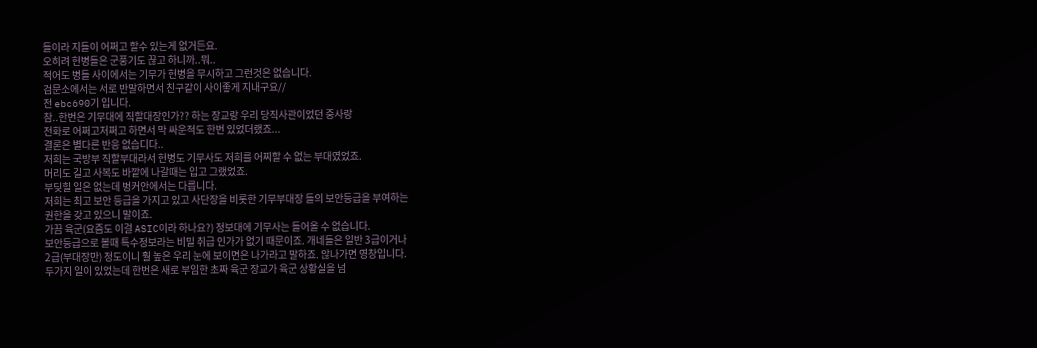들이라 지들이 어쩌고 할수 있는게 없거든요.
오히려 헌병들은 군풍기도 끊고 하니까..뭐..
적어도 병들 사이에서는 기무가 헌병을 무시하고 그런것은 없습니다.
검문소에서는 서로 반말하면서 친구같이 사이좋게 지내구요//
전 ebc690기 입니다.
참..한번은 기무대에 직할대장인가?? 하는 장교랑 우리 당직사관이었던 중사랑
전화로 어쩌고저쩌고 하면서 막 싸운적도 한번 있었더랬죠...
결론은 별다른 반응 없습디다..
저희는 국방부 직할부대라서 헌병도 기무사도 저희를 어찌할 수 없는 부대였었죠.
머리도 길고 사복도 바깥에 나갈때는 입고 그랬었죠.
부딪힐 일은 없는데 벙커안에서는 다릅니다.
저희는 최고 보안 등급을 가지고 있고 사단장을 비롯한 기무부대장 들의 보안등급을 부여하는
권한을 갖고 있으니 말이죠.
가끔 육군(요즘도 이걸 ASIC이라 하나요?) 정보대에 기무사는 들어올 수 없습니다.
보안등급으로 볼때 특수정보라는 비밀 취급 인가가 없기 때문이죠. 개네들은 일반 3급이거나
2급(부대장만) 정도이니 훨 높은 우리 눈에 보이면은 나가라고 말하죠. 않나가면 영창입니다.
두가지 일이 있었는데 한번은 새로 부임한 초짜 육군 장교가 육군 상황실을 넘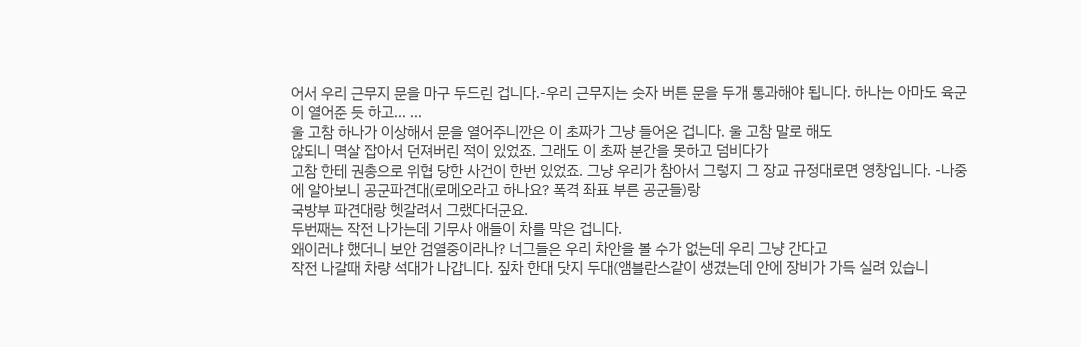어서 우리 근무지 문을 마구 두드린 겁니다.-우리 근무지는 숫자 버튼 문을 두개 통과해야 됩니다. 하나는 아마도 육군이 열어준 듯 하고... ...
울 고참 하나가 이상해서 문을 열어주니깐은 이 초짜가 그냥 들어온 겁니다. 울 고참 말로 해도
않되니 멱살 잡아서 던져버린 적이 있었죠. 그래도 이 초짜 분간을 못하고 덤비다가
고참 한테 권총으로 위협 당한 사건이 한번 있었죠. 그냥 우리가 참아서 그렇지 그 장교 규정대로면 영창입니다. -나중에 알아보니 공군파견대(로메오라고 하나요? 폭격 좌표 부른 공군들)랑
국방부 파견대랑 헷갈려서 그랬다더군요.
두번째는 작전 나가는데 기무사 애들이 차를 막은 겁니다.
왜이러냐 했더니 보안 검열중이라나? 너그들은 우리 차안을 볼 수가 없는데 우리 그냥 간다고
작전 나갈때 차량 석대가 나갑니다. 짚차 한대 닷지 두대(앰블란스같이 생겼는데 안에 장비가 가득 실려 있습니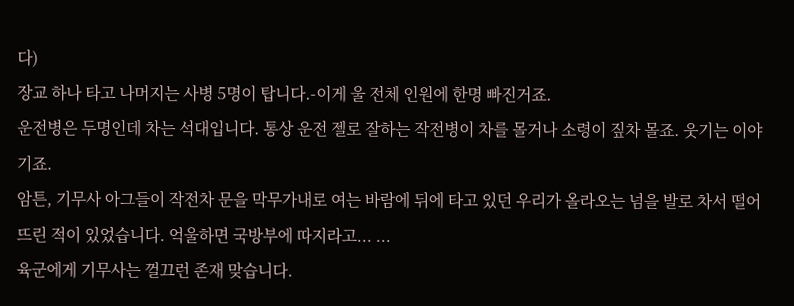다)
장교 하나 타고 나머지는 사병 5명이 탑니다.-이게 울 전체 인원에 한명 빠진거죠.
운전병은 두명인데 차는 석대입니다. 통상 운전 젤로 잘하는 작전병이 차를 몰거나 소령이 짚차 몰죠. 웃기는 이야기죠.
암튼, 기무사 아그들이 작전차 문을 막무가내로 여는 바람에 뒤에 타고 있던 우리가 올라오는 넘을 발로 차서 떨어뜨린 적이 있었습니다. 억울하면 국방부에 따지라고... ...
육군에게 기무사는 껄끄런 존재 맞습니다.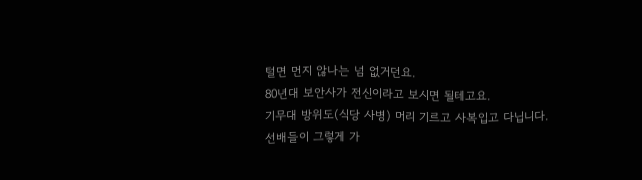털면 먼지 않나는 넘 없거던요.
80년대 보안사가 전신이라고 보시면 될테고요.
기무대 방위도(식당 사병) 머리 기르고 사복입고 다닙니다.
선배들이 그렇게 가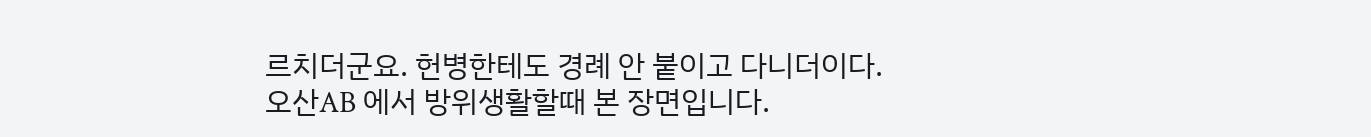르치더군요. 헌병한테도 경례 안 붙이고 다니더이다.
오산AB 에서 방위생활할때 본 장면입니다.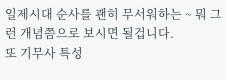일제시대 순사를 괜히 무서워하는 ~ 뭐 그런 개념쯤으로 보시면 될겁니다.
또 기무사 특성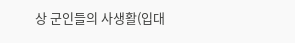상 군인들의 사생활(입대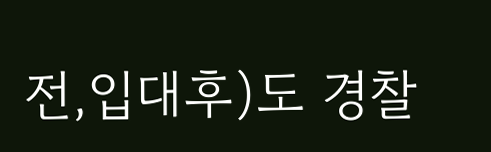전,입대후)도 경찰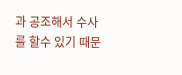과 공조해서 수사를 할수 있기 때문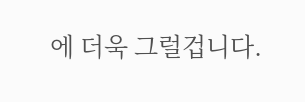에 더욱 그럴겁니다.